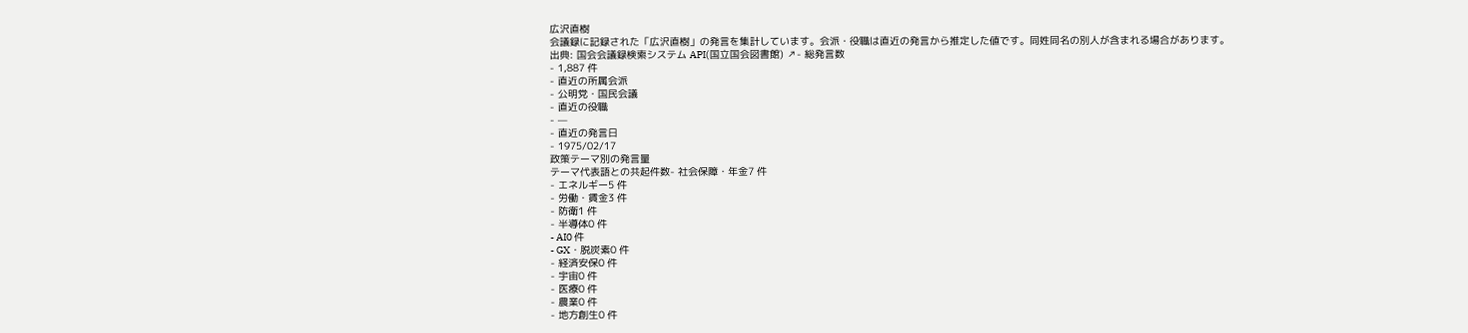広沢直樹
会議録に記録された「広沢直樹」の発言を集計しています。会派・役職は直近の発言から推定した値です。同姓同名の別人が含まれる場合があります。
出典: 国会会議録検索システム API(国立国会図書館) ↗- 総発言数
- 1,887 件
- 直近の所属会派
- 公明党・国民会議
- 直近の役職
- —
- 直近の発言日
- 1975/02/17
政策テーマ別の発言量
テーマ代表語との共起件数- 社会保障・年金7 件
- エネルギー5 件
- 労働・賃金3 件
- 防衛1 件
- 半導体0 件
- AI0 件
- GX・脱炭素0 件
- 経済安保0 件
- 宇宙0 件
- 医療0 件
- 農業0 件
- 地方創生0 件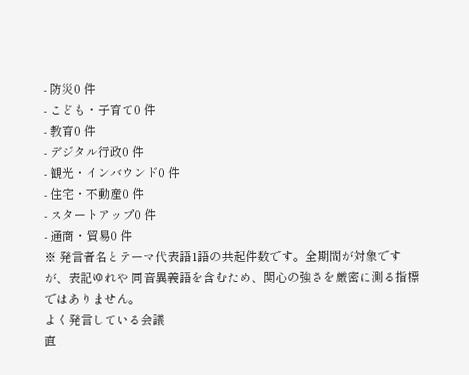- 防災0 件
- こども・子育て0 件
- 教育0 件
- デジタル行政0 件
- 観光・インバウンド0 件
- 住宅・不動産0 件
- スタートアップ0 件
- 通商・貿易0 件
※ 発言者名とテーマ代表語1語の共起件数です。全期間が対象ですが、表記ゆれや 同音異義語を含むため、関心の強さを厳密に測る指標ではありません。
よく発言している会議
直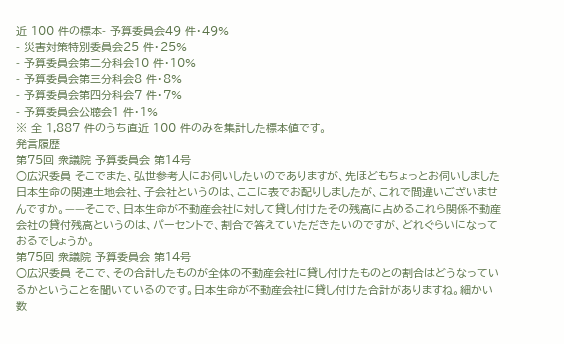近 100 件の標本- 予算委員会49 件・49%
- 災害対策特別委員会25 件・25%
- 予算委員会第二分科会10 件・10%
- 予算委員会第三分科会8 件・8%
- 予算委員会第四分科会7 件・7%
- 予算委員会公聴会1 件・1%
※ 全 1,887 件のうち直近 100 件のみを集計した標本値です。
発言履歴
第75回 衆議院 予算委員会 第14号
○広沢委員 そこでまた、弘世参考人にお伺いしたいのでありますが、先ほどもちょっとお伺いしました日本生命の関連土地会社、子会社というのは、ここに表でお配りしましたが、これで間違いございませんですか。——そこで、日本生命が不動産会社に対して貸し付けたその残高に占めるこれら関係不動産会社の貸付残高というのは、パーセントで、割合で答えていただきたいのですが、どれぐらいになっておるでしょうか。
第75回 衆議院 予算委員会 第14号
○広沢委員 そこで、その合計したものが全体の不動産会社に貸し付けたものとの割合はどうなっているかということを聞いているのです。日本生命が不動産会社に貸し付けた合計がありますね。細かい数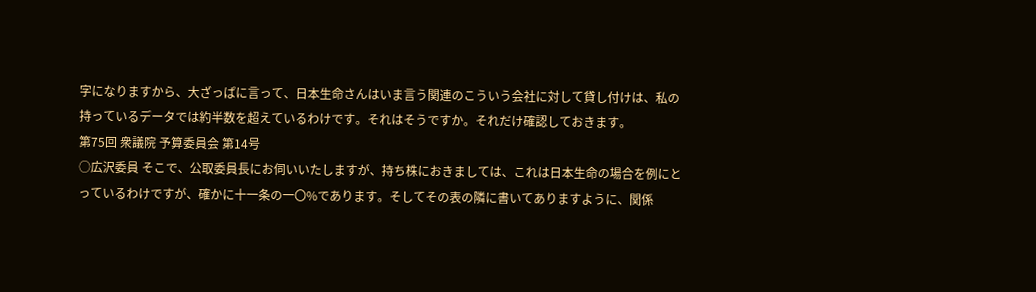字になりますから、大ざっぱに言って、日本生命さんはいま言う関連のこういう会社に対して貸し付けは、私の持っているデータでは約半数を超えているわけです。それはそうですか。それだけ確認しておきます。
第75回 衆議院 予算委員会 第14号
○広沢委員 そこで、公取委員長にお伺いいたしますが、持ち株におきましては、これは日本生命の場合を例にとっているわけですが、確かに十一条の一〇%であります。そしてその表の隣に書いてありますように、関係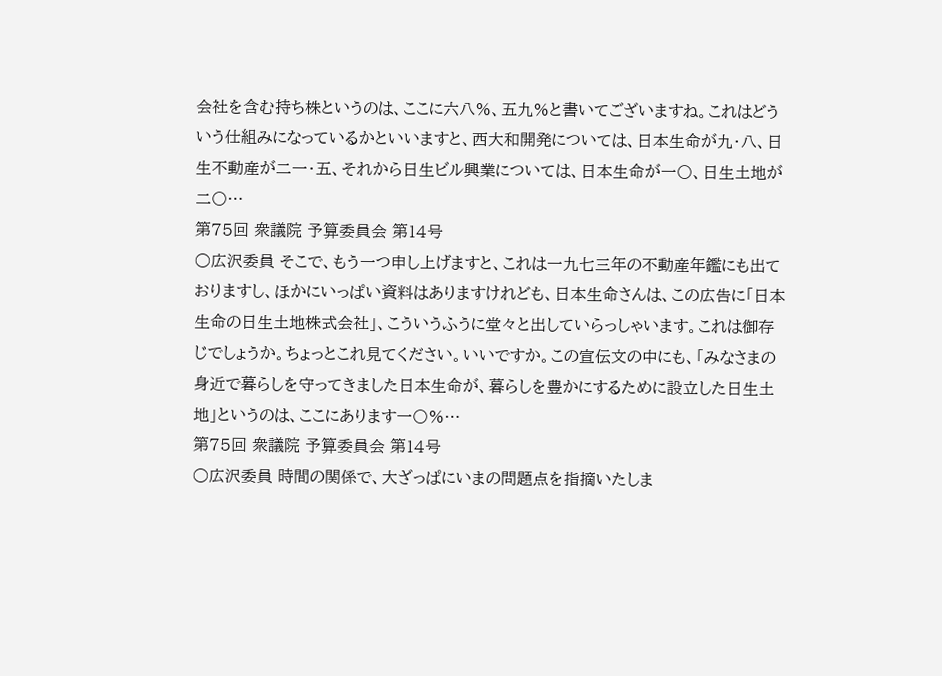会社を含む持ち株というのは、ここに六八%、五九%と書いてございますね。これはどういう仕組みになっているかといいますと、西大和開発については、日本生命が九・八、日生不動産が二一・五、それから日生ビル興業については、日本生命が一〇、日生土地が二〇…
第75回 衆議院 予算委員会 第14号
○広沢委員 そこで、もう一つ申し上げますと、これは一九七三年の不動産年鑑にも出ておりますし、ほかにいっぱい資料はありますけれども、日本生命さんは、この広告に「日本生命の日生土地株式会社」、こういうふうに堂々と出していらっしゃいます。これは御存じでしょうか。ちょっとこれ見てください。いいですか。この宣伝文の中にも、「みなさまの身近で暮らしを守ってきました日本生命が、暮らしを豊かにするために設立した日生土地」というのは、ここにあります一〇%…
第75回 衆議院 予算委員会 第14号
○広沢委員 時間の関係で、大ざっぱにいまの問題点を指摘いたしま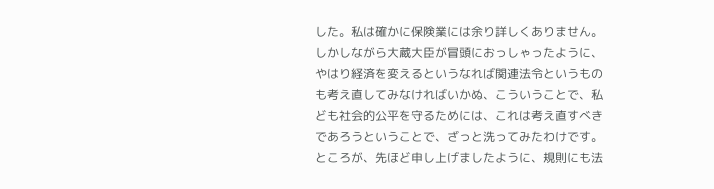した。私は確かに保険業には余り詳しくありません。しかしながら大蔵大臣が冒頭におっしゃったように、やはり経済を変えるというなれば関連法令というものも考え直してみなければいかぬ、こういうことで、私ども社会的公平を守るためには、これは考え直すべきであろうということで、ざっと洗ってみたわけです。ところが、先ほど申し上げましたように、規則にも法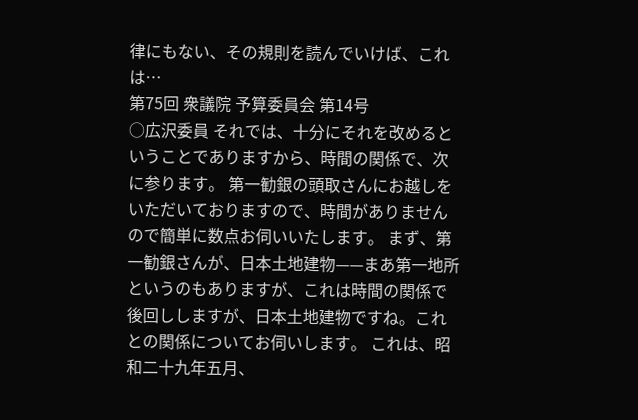律にもない、その規則を読んでいけば、これは…
第75回 衆議院 予算委員会 第14号
○広沢委員 それでは、十分にそれを改めるということでありますから、時間の関係で、次に参ります。 第一勧銀の頭取さんにお越しをいただいておりますので、時間がありませんので簡単に数点お伺いいたします。 まず、第一勧銀さんが、日本土地建物——まあ第一地所というのもありますが、これは時間の関係で後回ししますが、日本土地建物ですね。これとの関係についてお伺いします。 これは、昭和二十九年五月、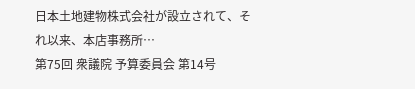日本土地建物株式会社が設立されて、それ以来、本店事務所…
第75回 衆議院 予算委員会 第14号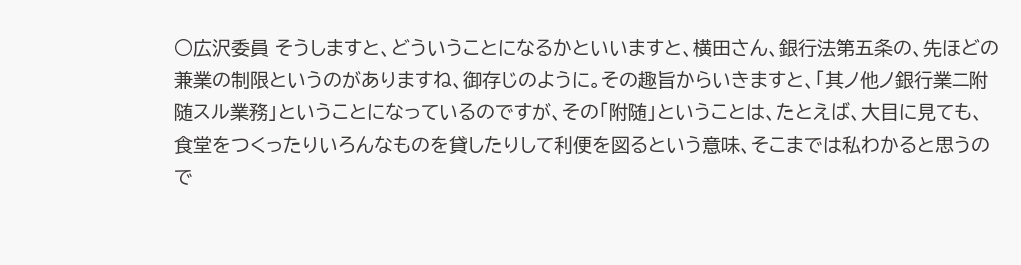○広沢委員 そうしますと、どういうことになるかといいますと、横田さん、銀行法第五条の、先ほどの兼業の制限というのがありますね、御存じのように。その趣旨からいきますと、「其ノ他ノ銀行業ニ附随スル業務」ということになっているのですが、その「附随」ということは、たとえば、大目に見ても、食堂をつくったりいろんなものを貸したりして利便を図るという意味、そこまでは私わかると思うので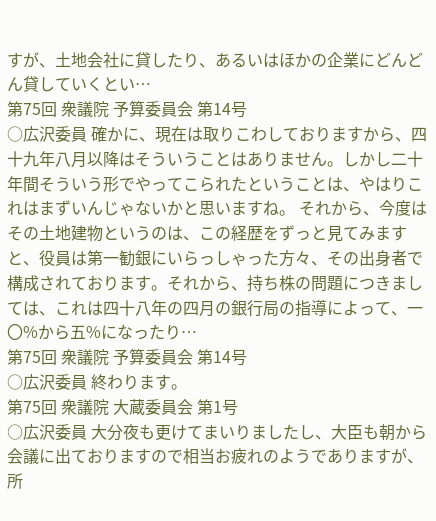すが、土地会社に貸したり、あるいはほかの企業にどんどん貸していくとい…
第75回 衆議院 予算委員会 第14号
○広沢委員 確かに、現在は取りこわしておりますから、四十九年八月以降はそういうことはありません。しかし二十年間そういう形でやってこられたということは、やはりこれはまずいんじゃないかと思いますね。 それから、今度はその土地建物というのは、この経歴をずっと見てみますと、役員は第一勧銀にいらっしゃった方々、その出身者で構成されております。それから、持ち株の問題につきましては、これは四十八年の四月の銀行局の指導によって、一〇%から五%になったり…
第75回 衆議院 予算委員会 第14号
○広沢委員 終わります。
第75回 衆議院 大蔵委員会 第1号
○広沢委員 大分夜も更けてまいりましたし、大臣も朝から会議に出ておりますので相当お疲れのようでありますが、所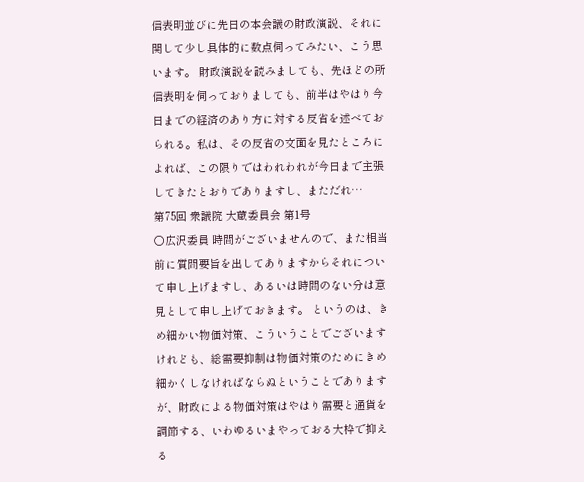信表明並びに先日の本会議の財政演説、それに関して少し具体的に数点伺ってみたい、こう思います。 財政演説を読みましても、先ほどの所信表明を伺っておりましても、前半はやはり今日までの経済のあり方に対する反省を述べておられる。私は、その反省の文面を見たところによれば、この限りではわれわれが今日まで主張してきたとおりでありますし、まただれ…
第75回 衆議院 大蔵委員会 第1号
○広沢委員 時間がございませんので、また相当前に質問要旨を出してありますからそれについて申し上げますし、あるいは時間のない分は意見として申し上げておきます。 というのは、きめ細かい物価対策、こういうことでございますけれども、総需要抑制は物価対策のためにきめ細かくしなければならぬということでありますが、財政による物価対策はやはり需要と通貨を調節する、いわゆるいまやっておる大枠で抑える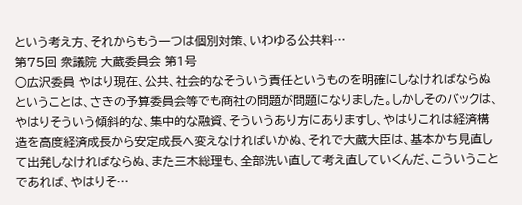という考え方、それからもう一つは個別対策、いわゆる公共料…
第75回 衆議院 大蔵委員会 第1号
○広沢委員 やはり現在、公共、社会的なそういう責任というものを明確にしなければならぬということは、さきの予算委員会等でも商社の問題が問題になりました。しかしそのバックは、やはりそういう傾斜的な、集中的な融資、そういうあり方にありますし、やはりこれは経済構造を高度経済成長から安定成長へ変えなければいかぬ、それで大蔵大臣は、基本かち見直して出発しなければならぬ、また三木総理も、全部洗い直して考え直していくんだ、こういうことであれば、やはりそ…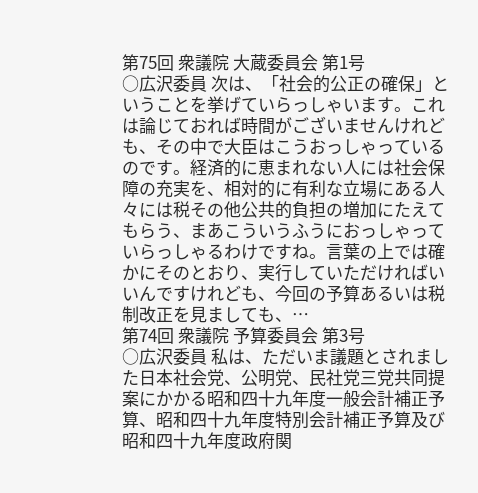第75回 衆議院 大蔵委員会 第1号
○広沢委員 次は、「社会的公正の確保」ということを挙げていらっしゃいます。これは論じておれば時間がございませんけれども、その中で大臣はこうおっしゃっているのです。経済的に恵まれない人には社会保障の充実を、相対的に有利な立場にある人々には税その他公共的負担の増加にたえてもらう、まあこういうふうにおっしゃっていらっしゃるわけですね。言葉の上では確かにそのとおり、実行していただければいいんですけれども、今回の予算あるいは税制改正を見ましても、…
第74回 衆議院 予算委員会 第3号
○広沢委員 私は、ただいま議題とされました日本社会党、公明党、民社党三党共同提案にかかる昭和四十九年度一般会計補正予算、昭和四十九年度特別会計補正予算及び昭和四十九年度政府関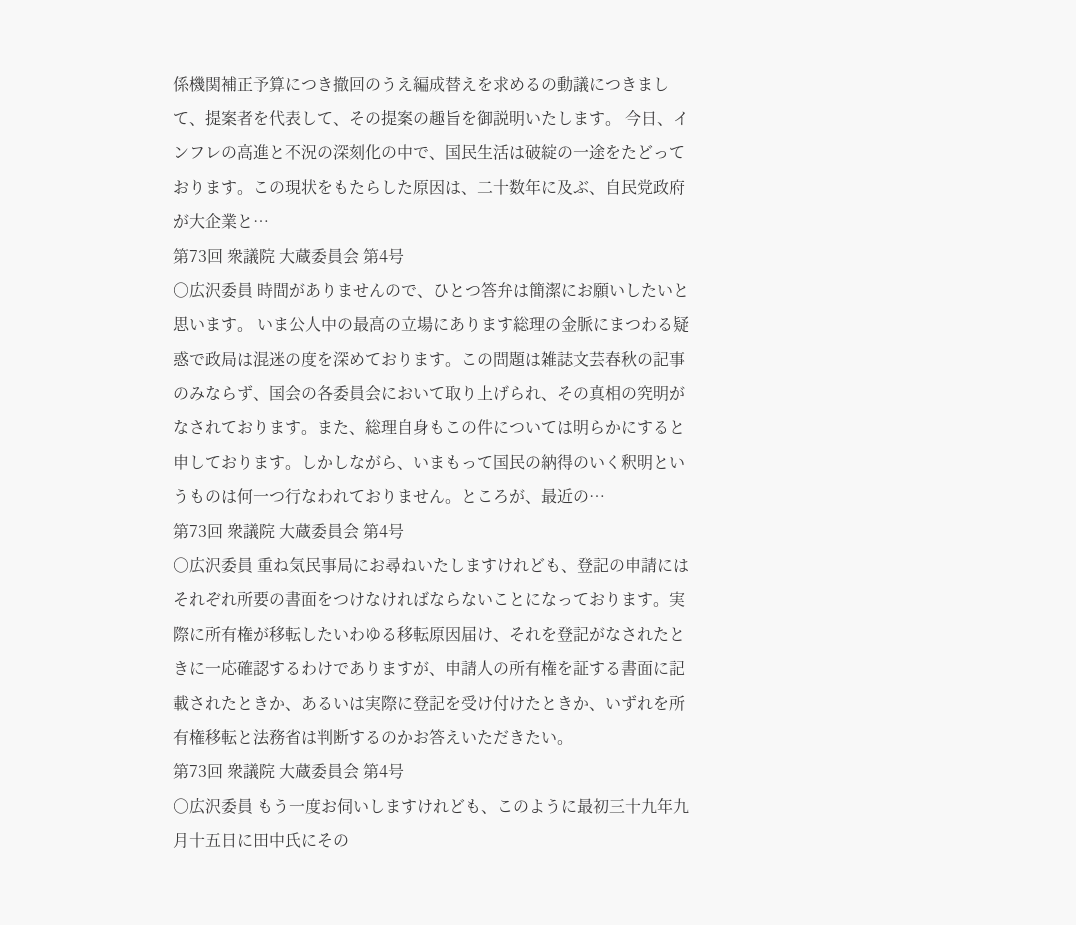係機関補正予算につき撤回のうえ編成替えを求めるの動議につきまして、提案者を代表して、その提案の趣旨を御説明いたします。 今日、インフレの高進と不況の深刻化の中で、国民生活は破綻の一途をたどっております。この現状をもたらした原因は、二十数年に及ぶ、自民党政府が大企業と…
第73回 衆議院 大蔵委員会 第4号
○広沢委員 時間がありませんので、ひとつ答弁は簡潔にお願いしたいと思います。 いま公人中の最高の立場にあります総理の金脈にまつわる疑惑で政局は混迷の度を深めております。この問題は雑誌文芸春秋の記事のみならず、国会の各委員会において取り上げられ、その真相の究明がなされております。また、総理自身もこの件については明らかにすると申しております。しかしながら、いまもって国民の納得のいく釈明というものは何一つ行なわれておりません。ところが、最近の…
第73回 衆議院 大蔵委員会 第4号
○広沢委員 重ね気民事局にお尋ねいたしますけれども、登記の申請にはそれぞれ所要の書面をつけなければならないことになっております。実際に所有権が移転したいわゆる移転原因届け、それを登記がなされたときに一応確認するわけでありますが、申請人の所有権を証する書面に記載されたときか、あるいは実際に登記を受け付けたときか、いずれを所有権移転と法務省は判断するのかお答えいただきたい。
第73回 衆議院 大蔵委員会 第4号
○広沢委員 もう一度お伺いしますけれども、このように最初三十九年九月十五日に田中氏にその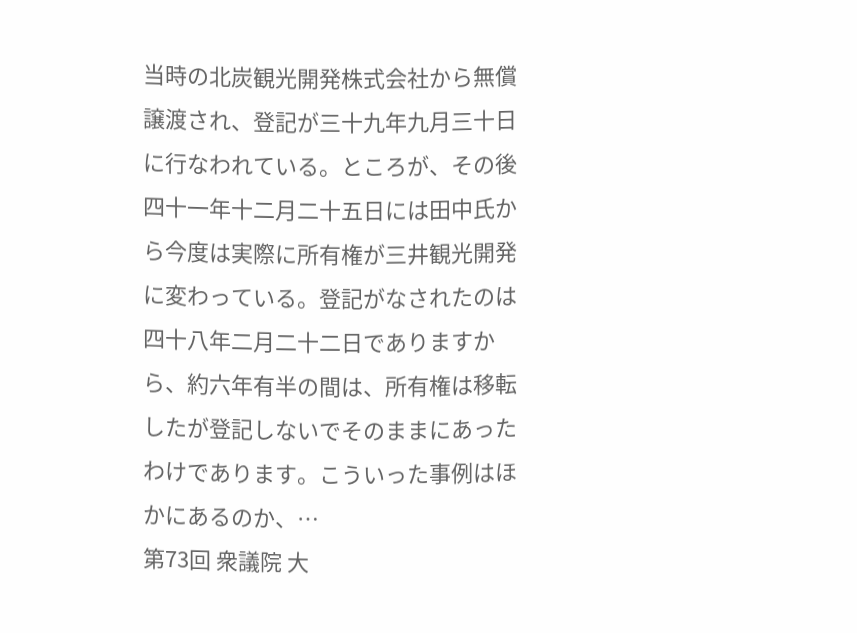当時の北炭観光開発株式会社から無償譲渡され、登記が三十九年九月三十日に行なわれている。ところが、その後四十一年十二月二十五日には田中氏から今度は実際に所有権が三井観光開発に変わっている。登記がなされたのは四十八年二月二十二日でありますから、約六年有半の間は、所有権は移転したが登記しないでそのままにあったわけであります。こういった事例はほかにあるのか、…
第73回 衆議院 大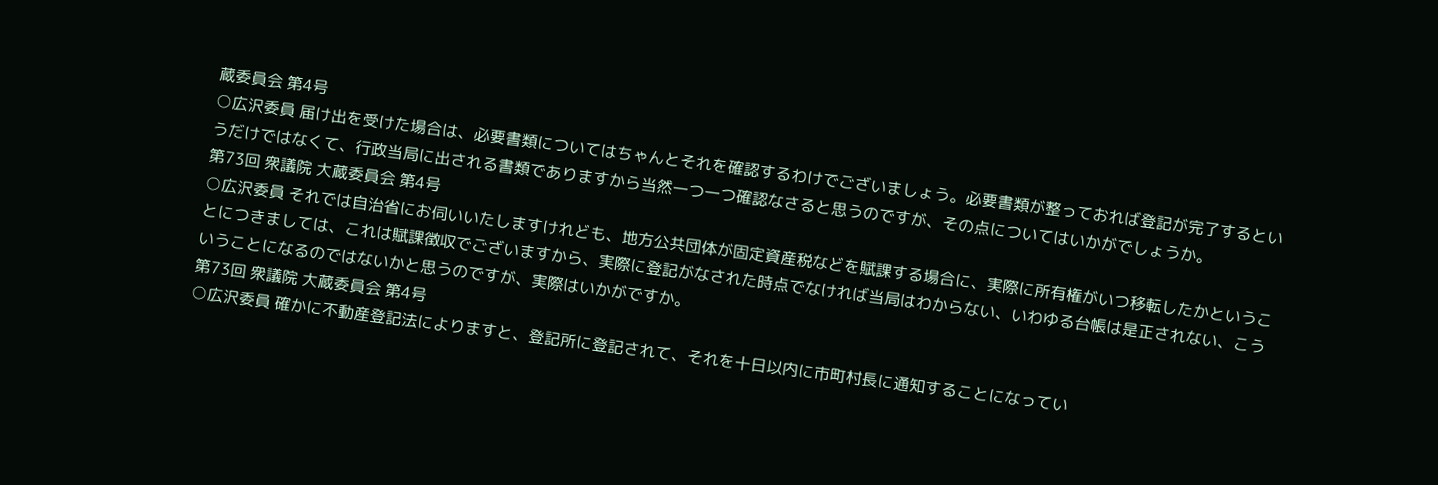蔵委員会 第4号
○広沢委員 届け出を受けた場合は、必要書類についてはちゃんとそれを確認するわけでございましょう。必要書類が整っておれば登記が完了するというだけではなくて、行政当局に出される書類でありますから当然一つ一つ確認なさると思うのですが、その点についてはいかがでしょうか。
第73回 衆議院 大蔵委員会 第4号
○広沢委員 それでは自治省にお伺いいたしますけれども、地方公共団体が固定資産税などを賦課する場合に、実際に所有権がいつ移転したかということにつきましては、これは賦課徴収でございますから、実際に登記がなされた時点でなければ当局はわからない、いわゆる台帳は是正されない、こういうことになるのではないかと思うのですが、実際はいかがですか。
第73回 衆議院 大蔵委員会 第4号
○広沢委員 確かに不動産登記法によりますと、登記所に登記されて、それを十日以内に市町村長に通知することになってい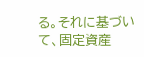る。それに基づいて、固定資産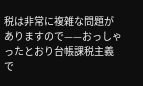税は非常に複雑な問題がありますので——おっしゃったとおり台帳課税主義で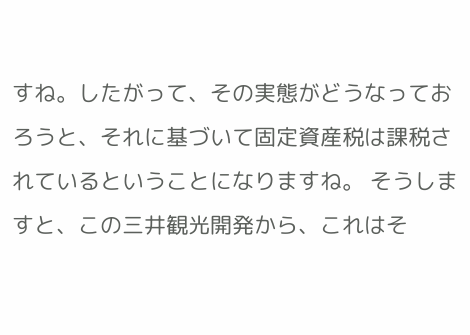すね。したがって、その実態がどうなっておろうと、それに基づいて固定資産税は課税されているということになりますね。 そうしますと、この三井観光開発から、これはそ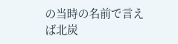の当時の名前で言えば北炭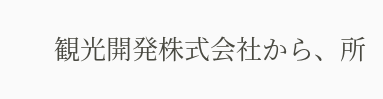観光開発株式会社から、所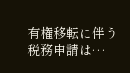有権移転に伴う税務申請は…